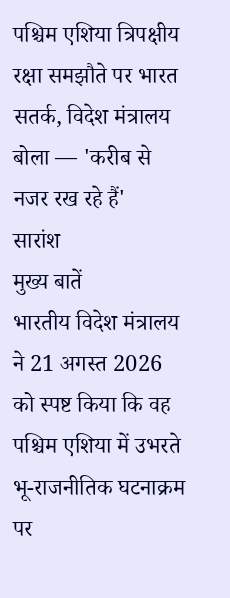पश्चिम एशिया त्रिपक्षीय रक्षा समझौते पर भारत सतर्क, विदेश मंत्रालय बोला — 'करीब से नजर रख रहे हैं'
सारांश
मुख्य बातें
भारतीय विदेश मंत्रालय ने 21 अगस्त 2026 को स्पष्ट किया कि वह पश्चिम एशिया में उभरते भू-राजनीतिक घटनाक्रम पर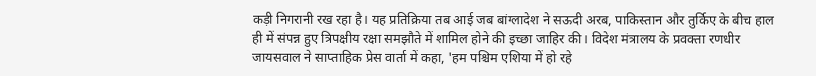कड़ी निगरानी रख रहा है। यह प्रतिक्रिया तब आई जब बांग्लादेश ने सऊदी अरब, पाकिस्तान और तुर्किए के बीच हाल ही में संपन्न हुए त्रिपक्षीय रक्षा समझौते में शामिल होने की इच्छा जाहिर की। विदेश मंत्रालय के प्रवक्ता रणधीर जायसवाल ने साप्ताहिक प्रेस वार्ता में कहा, 'हम पश्चिम एशिया में हो रहे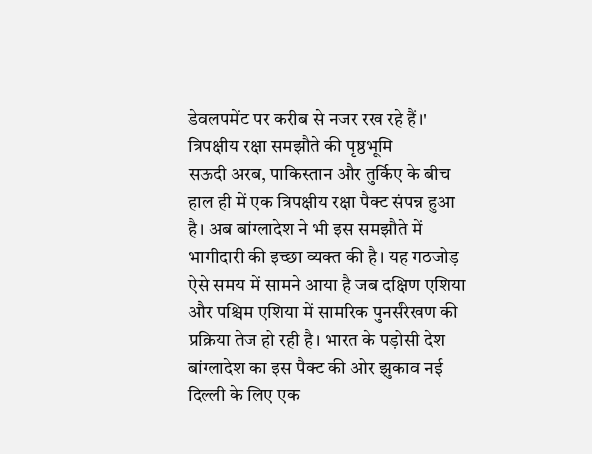डेवलपमेंट पर करीब से नजर रख रहे हैं।'
त्रिपक्षीय रक्षा समझौते की पृष्ठभूमि
सऊदी अरब, पाकिस्तान और तुर्किए के बीच हाल ही में एक त्रिपक्षीय रक्षा पैक्ट संपन्न हुआ है। अब बांग्लादेश ने भी इस समझौते में भागीदारी की इच्छा व्यक्त की है। यह गठजोड़ ऐसे समय में सामने आया है जब दक्षिण एशिया और पश्चिम एशिया में सामरिक पुनर्संरेखण की प्रक्रिया तेज हो रही है। भारत के पड़ोसी देश बांग्लादेश का इस पैक्ट की ओर झुकाव नई दिल्ली के लिए एक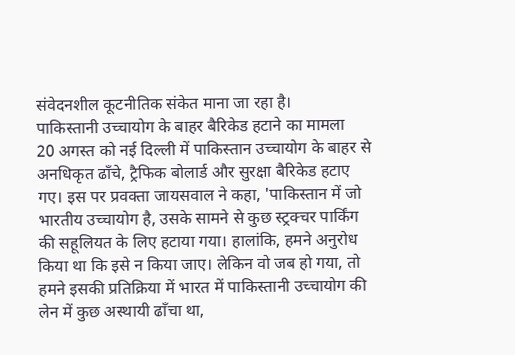संवेदनशील कूटनीतिक संकेत माना जा रहा है।
पाकिस्तानी उच्चायोग के बाहर बैरिकेड हटाने का मामला
20 अगस्त को नई दिल्ली में पाकिस्तान उच्चायोग के बाहर से अनधिकृत ढाँचे, ट्रैफिक बोलार्ड और सुरक्षा बैरिकेड हटाए गए। इस पर प्रवक्ता जायसवाल ने कहा, 'पाकिस्तान में जो भारतीय उच्चायोग है, उसके सामने से कुछ स्ट्रक्चर पार्किंग की सहूलियत के लिए हटाया गया। हालांकि, हमने अनुरोध किया था कि इसे न किया जाए। लेकिन वो जब हो गया, तो हमने इसकी प्रतिक्रिया में भारत में पाकिस्तानी उच्चायोग की लेन में कुछ अस्थायी ढाँचा था,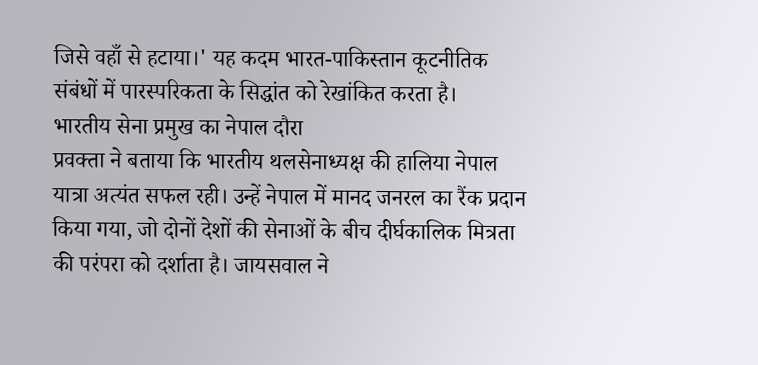जिसे वहाँ से हटाया।' यह कदम भारत-पाकिस्तान कूटनीतिक संबंधों में पारस्परिकता के सिद्धांत को रेखांकित करता है।
भारतीय सेना प्रमुख का नेपाल दौरा
प्रवक्ता ने बताया कि भारतीय थलसेनाध्यक्ष की हालिया नेपाल यात्रा अत्यंत सफल रही। उन्हें नेपाल में मानद जनरल का रैंक प्रदान किया गया, जो दोनों देशों की सेनाओं के बीच दीर्घकालिक मित्रता की परंपरा को दर्शाता है। जायसवाल ने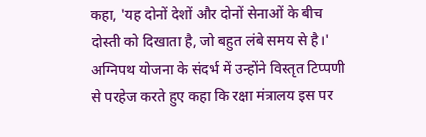कहा, 'यह दोनों देशों और दोनों सेनाओं के बीच दोस्ती को दिखाता है, जो बहुत लंबे समय से है।' अग्निपथ योजना के संदर्भ में उन्होंने विस्तृत टिप्पणी से परहेज करते हुए कहा कि रक्षा मंत्रालय इस पर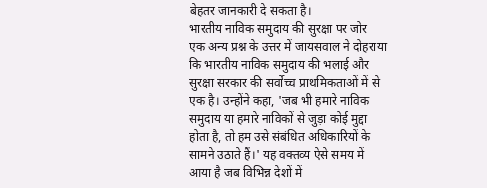बेहतर जानकारी दे सकता है।
भारतीय नाविक समुदाय की सुरक्षा पर जोर
एक अन्य प्रश्न के उत्तर में जायसवाल ने दोहराया कि भारतीय नाविक समुदाय की भलाई और सुरक्षा सरकार की सर्वोच्च प्राथमिकताओं में से एक है। उन्होंने कहा, 'जब भी हमारे नाविक समुदाय या हमारे नाविकों से जुड़ा कोई मुद्दा होता है, तो हम उसे संबंधित अधिकारियों के सामने उठाते हैं।' यह वक्तव्य ऐसे समय में आया है जब विभिन्न देशों में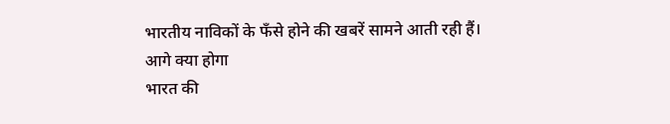भारतीय नाविकों के फँसे होने की खबरें सामने आती रही हैं।
आगे क्या होगा
भारत की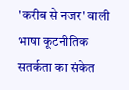'करीब से नजर' वाली भाषा कूटनीतिक सतर्कता का संकेत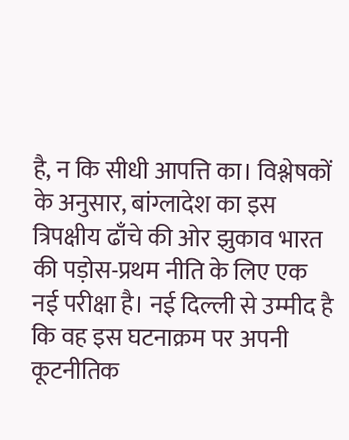है, न कि सीधी आपत्ति का। विश्लेषकों के अनुसार, बांग्लादेश का इस त्रिपक्षीय ढाँचे की ओर झुकाव भारत की पड़ोस-प्रथम नीति के लिए एक नई परीक्षा है। नई दिल्ली से उम्मीद है कि वह इस घटनाक्रम पर अपनी कूटनीतिक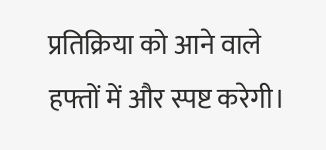प्रतिक्रिया को आने वाले हफ्तों में और स्पष्ट करेगी।